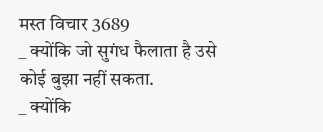मस्त विचार 3689
_ क्योंकि जो सुगंध फैलाता है उसे कोई बुझा नहीं सकता.
_ क्योंकि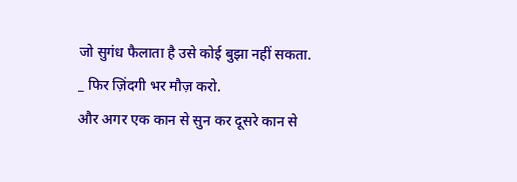जो सुगंध फैलाता है उसे कोई बुझा नहीं सकता.
_ फिर ज़िंदगी भर मौज़ करो.
और अगर एक कान से सुन कर दूसरे कान से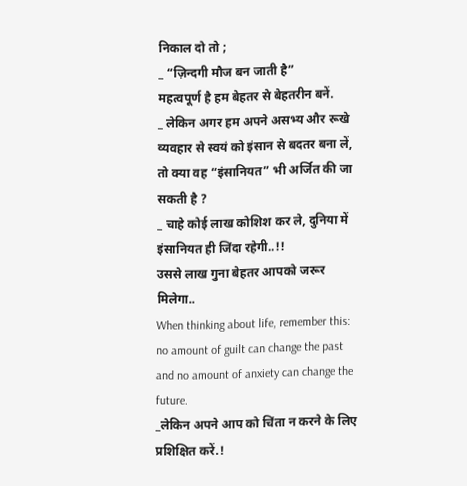निकाल दो तो ;
_ “ज़िन्दगी मौज बन जाती है”
महत्वपूर्ण है हम बेहतर से बेहतरीन बनें.
_ लेकिन अगर हम अपने असभ्य और रूखे व्यवहार से स्वयं को इंसान से बदतर बना लें,
तो क्या वह “इंसानियत” भी अर्जित की जा सकती है ?
_ चाहे कोई लाख कोशिश कर ले, दुनिया में इंसानियत ही जिंदा रहेगी..!!
उससे लाख गुना बेहतर आपको जरूर मिलेगा..
When thinking about life, remember this: no amount of guilt can change the past and no amount of anxiety can change the future.
_लेकिन अपने आप को चिंता न करने के लिए प्रशिक्षित करें.!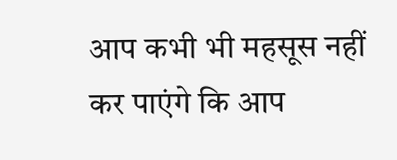आप कभी भी महसूस नहीं कर पाएंगे कि आप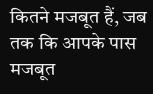कितने मजबूत हैं, जब तक कि आपके पास मजबूत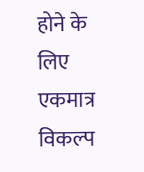होने के लिए एकमात्र विकल्प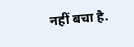नहीं बचा है.